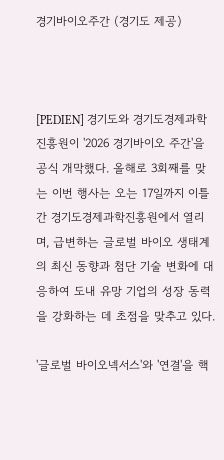경기바이오주간 (경기도 제공)



[PEDIEN] 경기도와 경기도경제과학진흥원이 '2026 경기바이오 주간'을 공식 개막했다. 올해로 3회째를 맞는 이번 행사는 오는 17일까지 이틀간 경기도경제과학진흥원에서 열리며, 급변하는 글로벌 바이오 생태계의 최신 동향과 첨단 기술 변화에 대응하여 도내 유망 기업의 성장 동력을 강화하는 데 초점을 맞추고 있다.

'글로벌 바이오넥서스'와 '연결'을 핵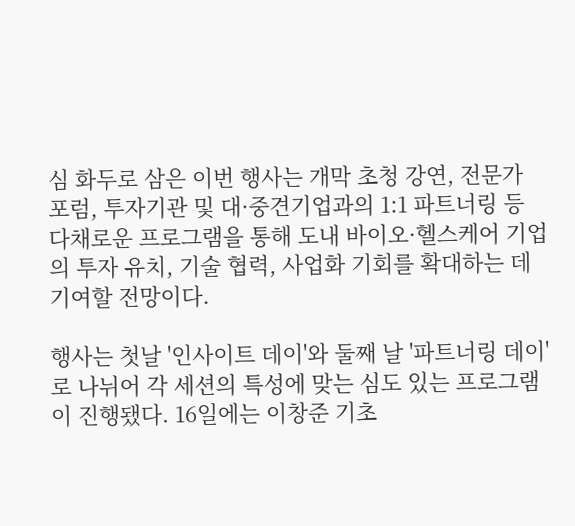심 화두로 삼은 이번 행사는 개막 초청 강연, 전문가 포럼, 투자기관 및 대·중견기업과의 1:1 파트너링 등 다채로운 프로그램을 통해 도내 바이오·헬스케어 기업의 투자 유치, 기술 협력, 사업화 기회를 확대하는 데 기여할 전망이다.

행사는 첫날 '인사이트 데이'와 둘째 날 '파트너링 데이'로 나뉘어 각 세션의 특성에 맞는 심도 있는 프로그램이 진행됐다. 16일에는 이창준 기초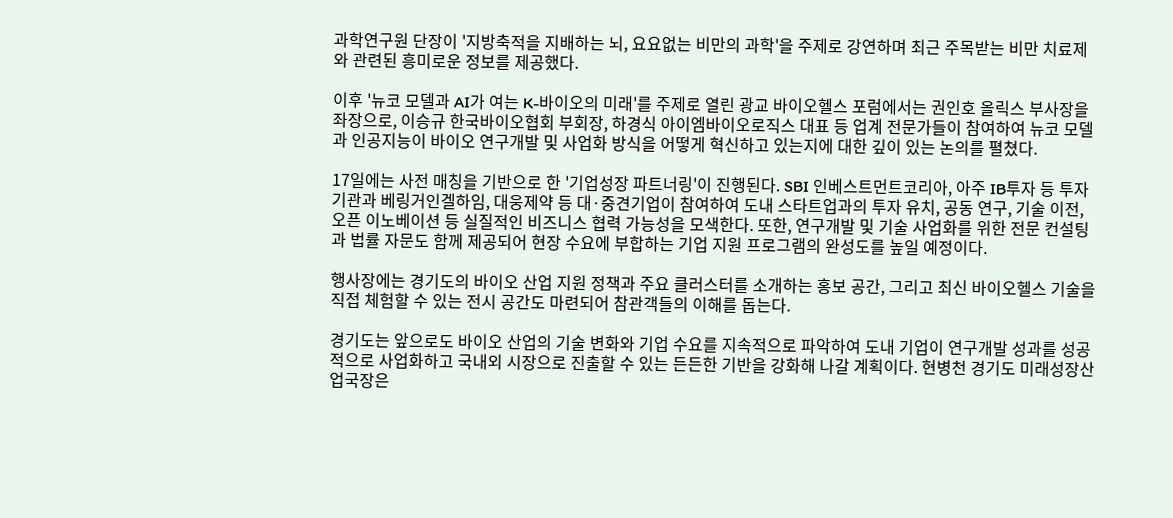과학연구원 단장이 '지방축적을 지배하는 뇌, 요요없는 비만의 과학'을 주제로 강연하며 최근 주목받는 비만 치료제와 관련된 흥미로운 정보를 제공했다.

이후 '뉴코 모델과 AI가 여는 K-바이오의 미래'를 주제로 열린 광교 바이오헬스 포럼에서는 권인호 올릭스 부사장을 좌장으로, 이승규 한국바이오협회 부회장, 하경식 아이엠바이오로직스 대표 등 업계 전문가들이 참여하여 뉴코 모델과 인공지능이 바이오 연구개발 및 사업화 방식을 어떻게 혁신하고 있는지에 대한 깊이 있는 논의를 펼쳤다.

17일에는 사전 매칭을 기반으로 한 '기업성장 파트너링'이 진행된다. SBI 인베스트먼트코리아, 아주 IB투자 등 투자기관과 베링거인겔하임, 대웅제약 등 대·중견기업이 참여하여 도내 스타트업과의 투자 유치, 공동 연구, 기술 이전, 오픈 이노베이션 등 실질적인 비즈니스 협력 가능성을 모색한다. 또한, 연구개발 및 기술 사업화를 위한 전문 컨설팅과 법률 자문도 함께 제공되어 현장 수요에 부합하는 기업 지원 프로그램의 완성도를 높일 예정이다.

행사장에는 경기도의 바이오 산업 지원 정책과 주요 클러스터를 소개하는 홍보 공간, 그리고 최신 바이오헬스 기술을 직접 체험할 수 있는 전시 공간도 마련되어 참관객들의 이해를 돕는다.

경기도는 앞으로도 바이오 산업의 기술 변화와 기업 수요를 지속적으로 파악하여 도내 기업이 연구개발 성과를 성공적으로 사업화하고 국내외 시장으로 진출할 수 있는 든든한 기반을 강화해 나갈 계획이다. 현병천 경기도 미래성장산업국장은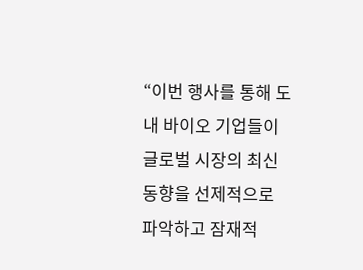“이번 행사를 통해 도내 바이오 기업들이 글로벌 시장의 최신 동향을 선제적으로 파악하고 잠재적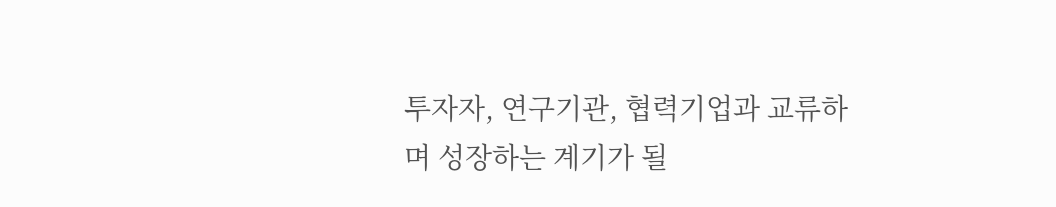투자자, 연구기관, 협력기업과 교류하며 성장하는 계기가 될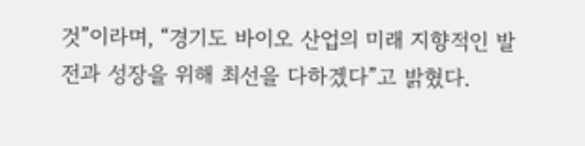것”이라며, “경기도 바이오 산업의 미래 지향적인 발전과 성장을 위해 최선을 다하겠다”고 밝혔다.